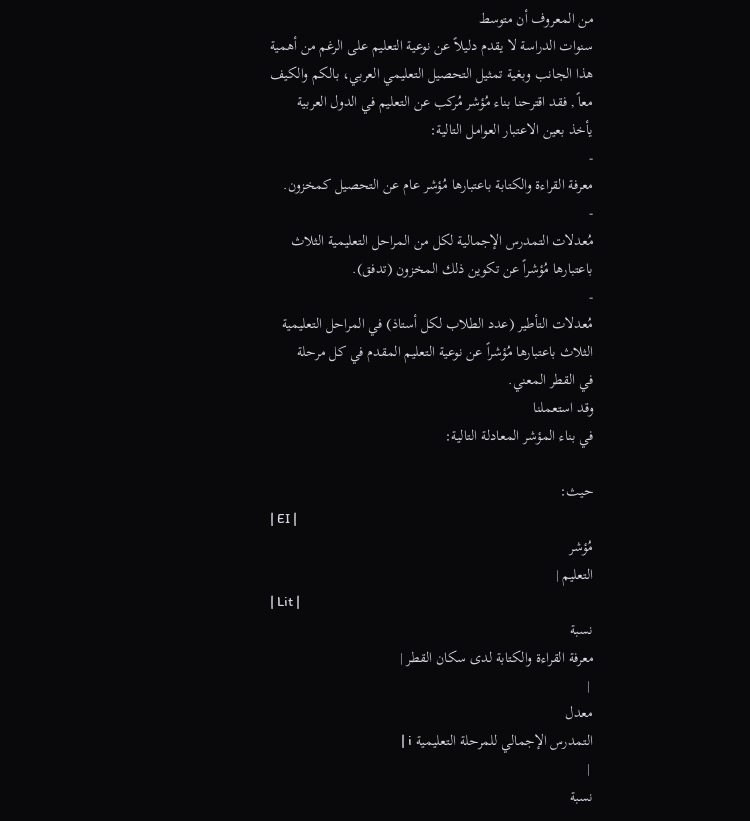من المعروف أن متوسط
سنوات الدراسة لا يقدم دليلاً عن نوعية التعليم على الرغم من أهمية
هذا الجانب وبغية تمثيل التحصيل التعليمي العربي، بالكم والكيف
معاً , فقد اقترحنا بناء مُؤشر مُركب عن التعليم في الدول العربية
يأخذ بعين الاعتبار العوامل التالية:
-
معرفة القراءة والكتابة باعتبارها مُؤشر عام عن التحصيل كمخزون.
-
مُعدلات التمدرس الإجمالية لكل من المراحل التعليمية الثلاث
باعتبارها مُؤشراً عن تكوين ذلك المخزون (تدفق).
-
مُعدلات التأطير (عدد الطلاب لكل أستاذ) في المراحل التعليمية
الثلاث باعتبارها مُؤشراً عن نوعية التعليم المقدم في كل مرحلة
في القطر المعني.
وقد استعملنا
في بناء المؤشر المعادلة التالية:

حيث:
| EI |
مُؤشر
التعليم |
| Lit |
نسبة
معرفة القراءة والكتابة لدى سكان القطر |
 |
معدل
التمدرس الإجمالي للمرحلة التعليمية i |
 |
نسبة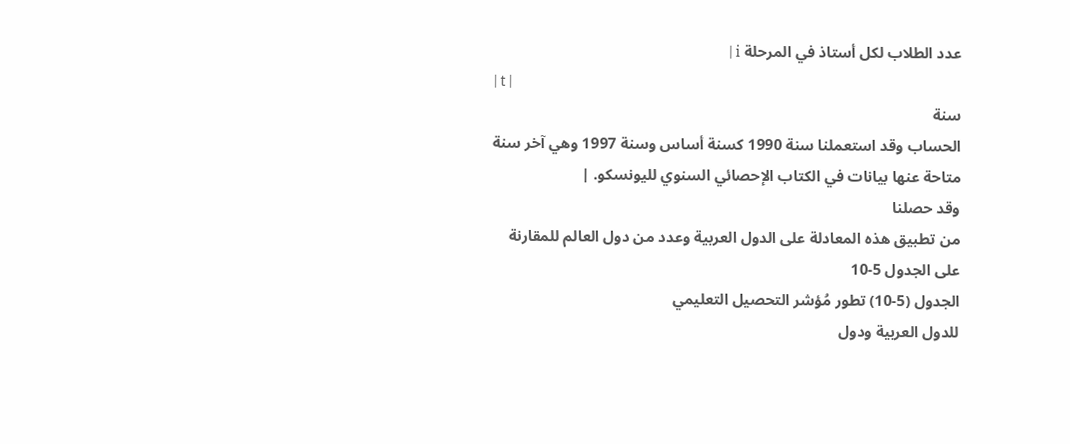عدد الطلاب لكل أستاذ في المرحلة i |
| t |
سنة
الحساب وقد استعملنا سنة 1990 كسنة أساس وسنة 1997 وهي آخر سنة
متاحة عنها بيانات في الكتاب الإحصائي السنوي لليونسكو. |
وقد حصلنا
من تطبيق هذه المعادلة على الدول العربية وعدد من دول العالم للمقارنة
على الجدول 5-10
الجدول (5-10) تطور مُؤشر التحصيل التعليمي
للدول العربية ودول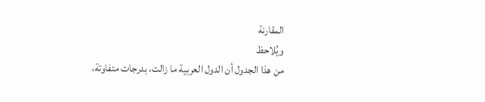المقارنة
ويُلاحظ
من هذا الجدول أن الدول العربية ما زالت، بدرجات متفاوتة،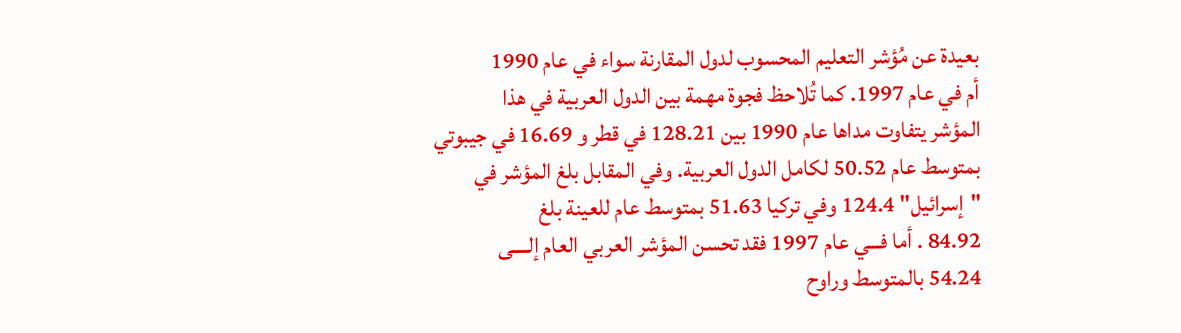بعيدة عن مُؤشر التعليم المحسوب لدول المقارنة سواء في عام 1990
أم في عام 1997. كما تُلاحظ فجوة مهمة بين الدول العربية في هذا
المؤشر يتفاوت مداها عام 1990 بين 128.21 في قطر و 16.69 في جيبوتي
بمتوسط عام 50.52 لكامل الدول العربية. وفي المقابل بلغ المؤشر في
"إسرائيل" 124.4 وفي تركيا 51.63 بمتوسط عام للعينة بلغ
84.92 . أما فـــي عام 1997 فقد تحسن المؤشر العربي العام إلــــى
54.24 بالمتوسط وراوح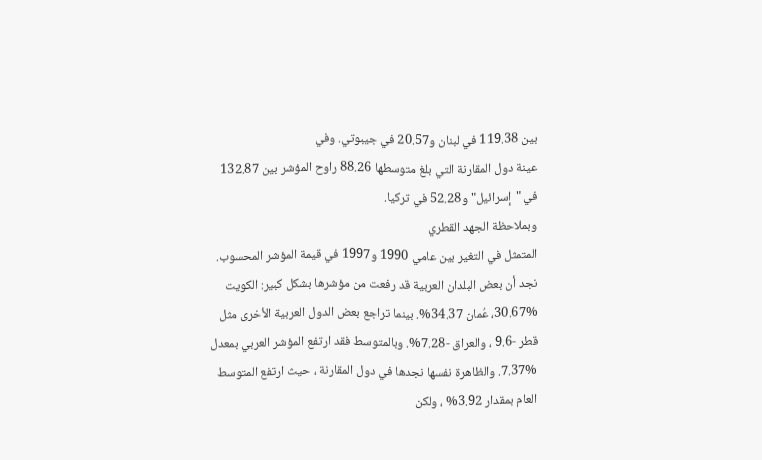بين 119.38 في لبنان و20.57 في جيبوتي. وفي
عينة دول المقارنة التي بلغ متوسطها 88.26 راوح المؤشر بين 132.87
في "إسرائيل" و52.28 في تركيا.
وبملاحظة الجهد القطري
المتمثل في التغير بين عامي 1990 و1997 في قيمة المؤشر المحسوب.
نجد أن بعض البلدان العربية قد رفعت من مؤشرها بشكل كبير: الكويت
30.67%، عُمان 34.37%. بينما تراجع بعض الدول العربية الأخرى مثل
قطر -9.6 ، والعراق -7.28%. وبالمتوسط فقد ارتفع المؤشر العربي بمعدل
7.37%. والظاهرة نفسها نجدها في دول المقارنة ، حيث ارتفع المتوسط
العام بمقدار 3.92% ، ولكن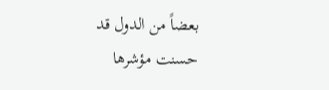بعضاً من الدول قد حسنت مؤشرها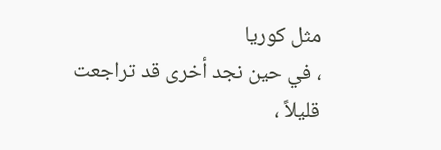مثل كوريا
، في حين نجد أخرى قد تراجعت قليلاً ،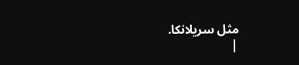مثل سريلانكا.
|